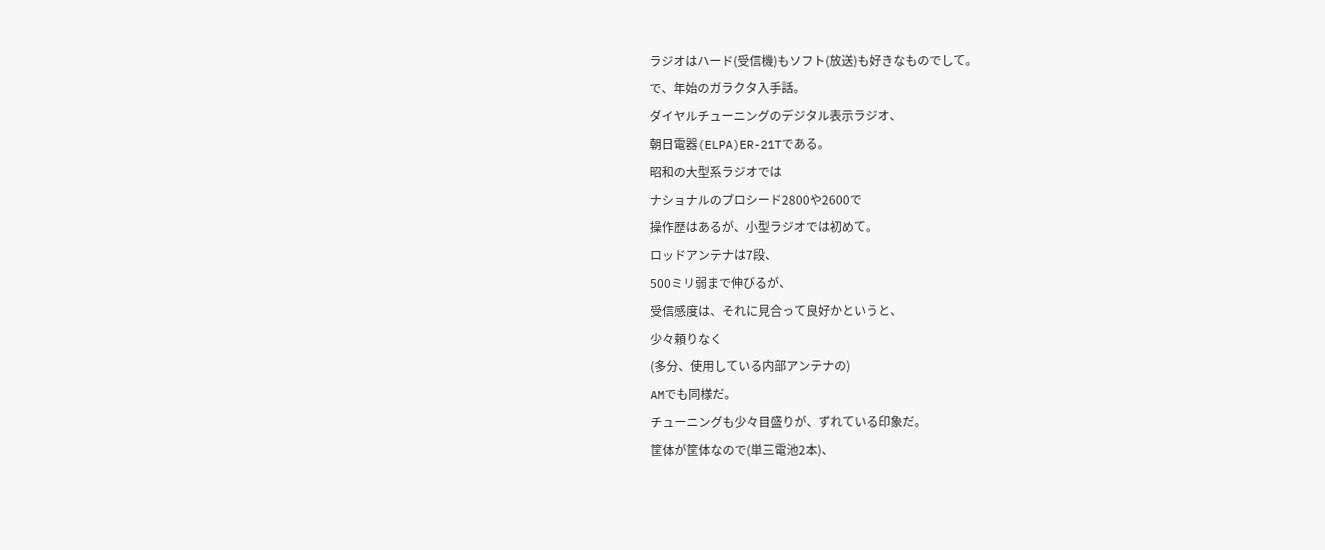ラジオはハード(受信機)もソフト(放送)も好きなものでして。
で、年始のガラクタ入手話。
ダイヤルチューニングのデジタル表示ラジオ、
朝日電器(ELPA)ER-21Tである。
昭和の大型系ラジオでは
ナショナルのプロシード2800や2600で
操作歴はあるが、小型ラジオでは初めて。
ロッドアンテナは7段、
500ミリ弱まで伸びるが、
受信感度は、それに見合って良好かというと、
少々頼りなく
(多分、使用している内部アンテナの)
AMでも同様だ。
チューニングも少々目盛りが、ずれている印象だ。
筐体が筐体なので(単三電池2本)、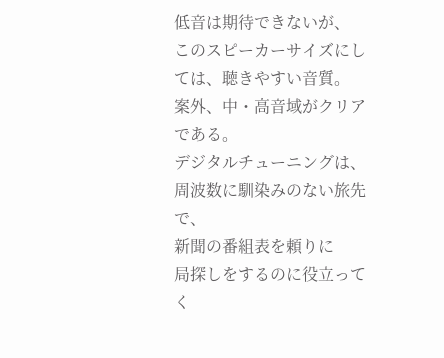低音は期待できないが、
このスピーカーサイズにしては、聴きやすい音質。
案外、中・高音域がクリアである。
デジタルチューニングは、
周波数に馴染みのない旅先で、
新聞の番組表を頼りに
局探しをするのに役立ってく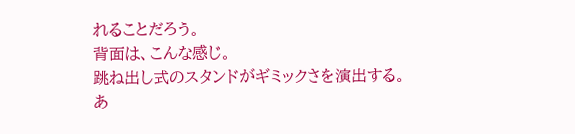れることだろう。
背面は、こんな感じ。
跳ね出し式のスタンドがギミックさを演出する。
あ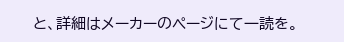と、詳細はメーカーのページにて一読を。